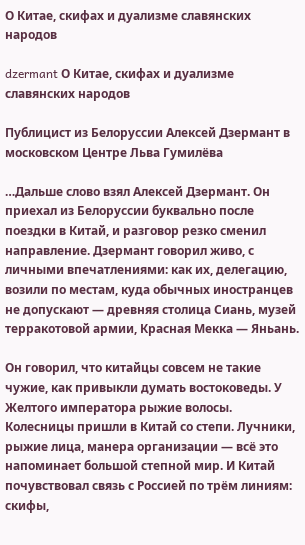О Китае, скифах и дуализме славянских народов

dzermant О Китае, скифах и дуализме славянских народов

Публицист из Белоруссии Алексей Дзермант в московском Центре Льва Гумилёва

…Дальше слово взял Алексей Дзермант. Он приехал из Белоруссии буквально после поездки в Китай, и разговор резко сменил направление. Дзермант говорил живо, с личными впечатлениями: как их, делегацию, возили по местам, куда обычных иностранцев не допускают — древняя столица Сиань, музей терракотовой армии, Красная Мекка — Яньань.

Он говорил, что китайцы совсем не такие чужие, как привыкли думать востоковеды. У Желтого императора рыжие волосы. Колесницы пришли в Китай со степи. Лучники, рыжие лица, манера организации — всё это напоминает большой степной мир. И Китай почувствовал связь с Россией по трём линиям: скифы,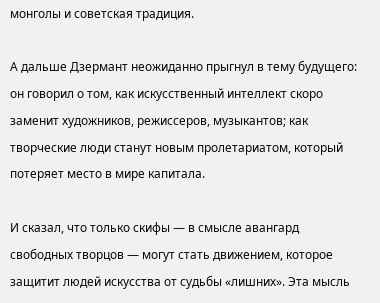монголы и советская традиция.

А дальше Дзермант неожиданно прыгнул в тему будущего: он говорил о том, как искусственный интеллект скоро заменит художников, режиссеров, музыкантов; как творческие люди станут новым пролетариатом, который потеряет место в мире капитала.

И сказал, что только скифы — в смысле авангард свободных творцов — могут стать движением, которое защитит людей искусства от судьбы «лишних». Эта мысль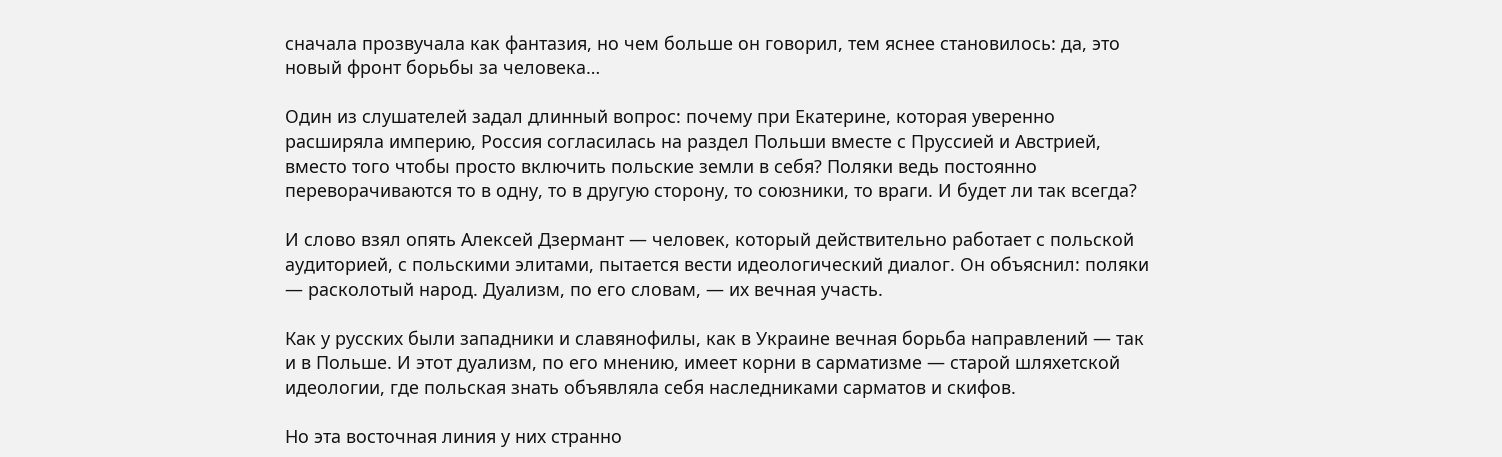сначала прозвучала как фантазия, но чем больше он говорил, тем яснее становилось: да, это новый фронт борьбы за человека…

Один из слушателей задал длинный вопрос: почему при Екатерине, которая уверенно расширяла империю, Россия согласилась на раздел Польши вместе с Пруссией и Австрией, вместо того чтобы просто включить польские земли в себя? Поляки ведь постоянно переворачиваются то в одну, то в другую сторону, то союзники, то враги. И будет ли так всегда?

И слово взял опять Алексей Дзермант — человек, который действительно работает с польской аудиторией, с польскими элитами, пытается вести идеологический диалог. Он объяснил: поляки — расколотый народ. Дуализм, по его словам, — их вечная участь.

Как у русских были западники и славянофилы, как в Украине вечная борьба направлений — так и в Польше. И этот дуализм, по его мнению, имеет корни в сарматизме — старой шляхетской идеологии, где польская знать объявляла себя наследниками сарматов и скифов.

Но эта восточная линия у них странно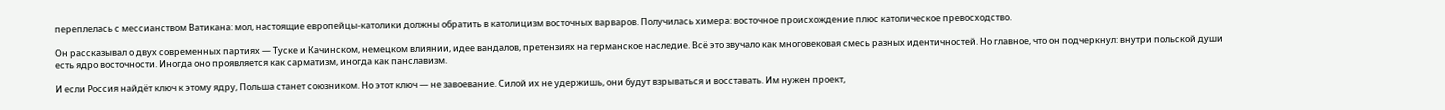переплелась с мессианством Ватикана: мол, настоящие европейцы-католики должны обратить в католицизм восточных варваров. Получилась химера: восточное происхождение плюс католическое превосходство.

Он рассказывал о двух современных партиях — Туске и Качинском, немецком влиянии, идее вандалов, претензиях на германское наследие. Всё это звучало как многовековая смесь разных идентичностей. Но главное, что он подчеркнул: внутри польской души есть ядро восточности. Иногда оно проявляется как сарматизм, иногда как панславизм.

И если Россия найдёт ключ к этому ядру, Польша станет союзником. Но этот ключ — не завоевание. Силой их не удержишь, они будут взрываться и восставать. Им нужен проект,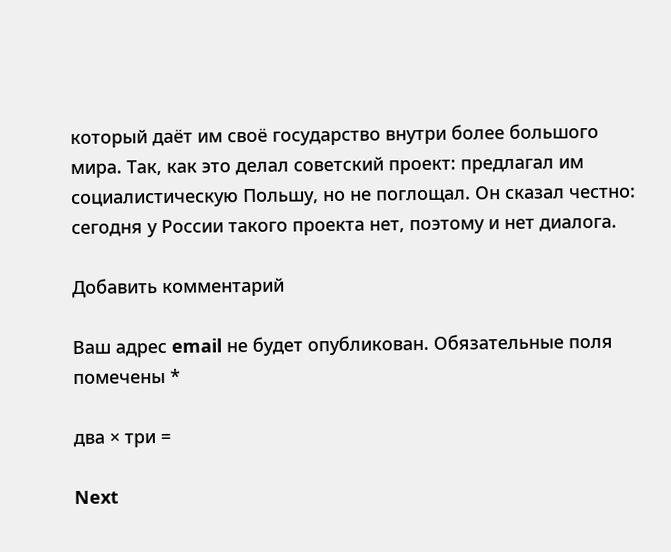который даёт им своё государство внутри более большого мира. Так, как это делал советский проект: предлагал им социалистическую Польшу, но не поглощал. Он сказал честно: сегодня у России такого проекта нет, поэтому и нет диалога.

Добавить комментарий

Ваш адрес email не будет опубликован. Обязательные поля помечены *

два × три =

Next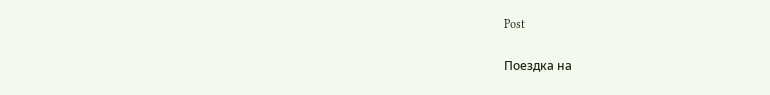Post

Поездка на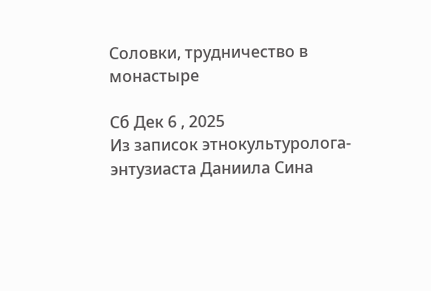Соловки, трудничество в монастыре

Сб Дек 6 , 2025
Из записок этнокультуролога-энтузиаста Даниила Сина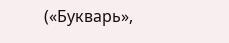(«Букварь»,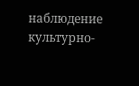наблюдение культурно-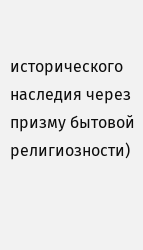исторического наследия через призму бытовой религиозности)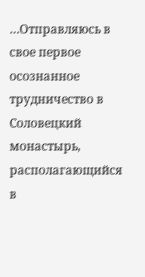…Отправляюсь в свое первое осознанное трудничество в Соловецкий монастырь, располагающийся в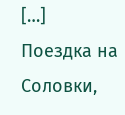[…]
Поездка на Соловки,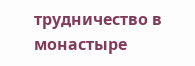трудничество в монастыре